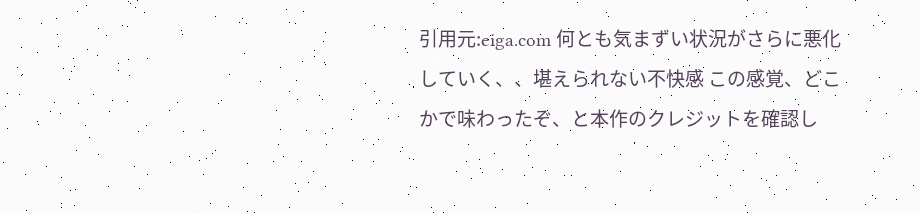引用元:eiga.com 何とも気まずい状況がさらに悪化していく、、堪えられない不快感 この感覚、どこかで味わったぞ、と本作のクレジットを確認し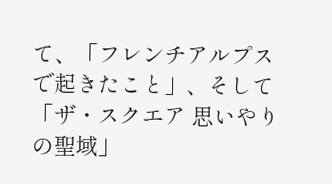て、「フレンチアルプスで起きたこと」、そして「ザ・スクエア 思いやりの聖域」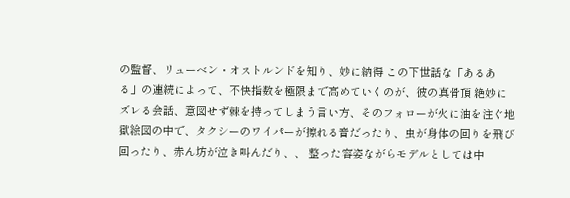の監督、リューベン・オストルンドを知り、妙に納得 この下世話な「あるある」の連続によって、不快指数を極限まで高めていくのが、彼の真骨頂 絶妙にズレる会話、意図せず棘を持ってしまう言い方、そのフォローが火に油を注ぐ地獄絵図の中で、タクシーのワイパーが擦れる音だったり、虫が身体の回りを飛び回ったり、赤ん坊が泣き叫んだり、、 整った容姿ながらモデルとしては中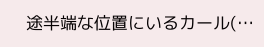途半端な位置にいるカール(…